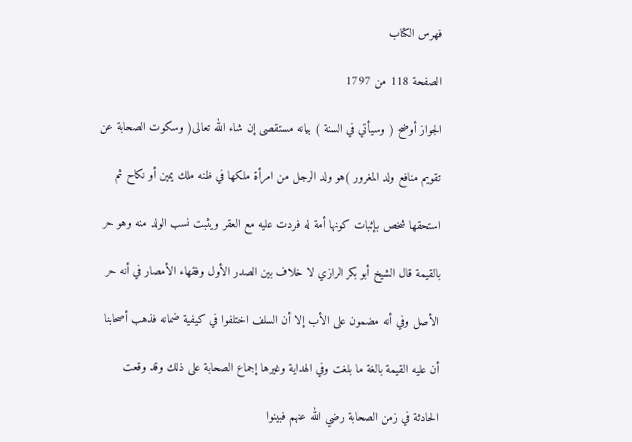فهرس الكتاب

الصفحة 118 من 1797

الجواز أوضح ( وسيأتي في السنة ) بيانه مستقصى إن شاء الله تعالى( وسكوت الصحابة عن

تقويم منافع ولد المغرور )هو ولد الرجل من امرأة ملكها في ظنه ملك يمين أو نكاح ثم

استحقها شخص بإثبات كونها أمة له فردت عليه مع العقر ويثبت نسب الولد منه وهو حر

بالقيمة قال الشيخ أبو بكر الرازي لا خلاف بين الصدر الأول وفقهاء الأمصار في أنه حر

الأصل وفي أنه مضمون على الأب إلا أن السلف اختلفوا في كيفية ضمانه فذهب أصحابنا

أن عليه القيمة بالغة ما بلغت وفي الهداية وغيرها إجماع الصحابة على ذلك وقد وقعت

الحادثة في زمن الصحابة رضي الله عنهم فبينوا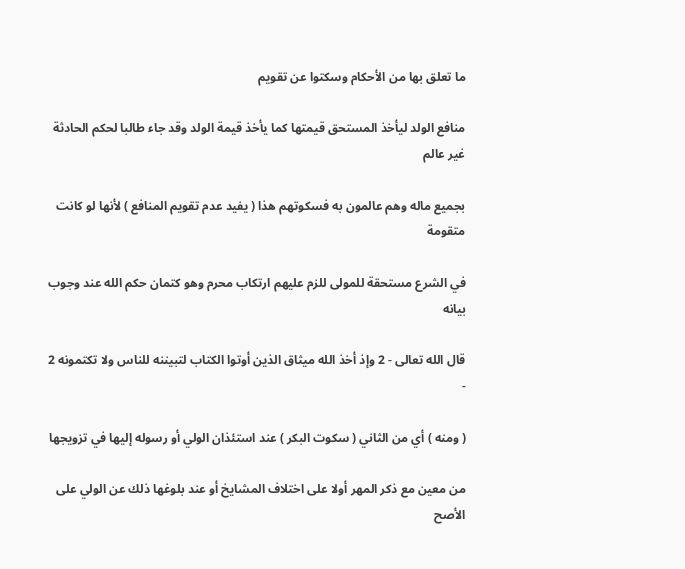ما تعلق بها من الأحكام وسكتوا عن تقويم

منافع الولد ليأخذ المستحق قيمتها كما يأخذ قيمة الولد وقد جاء طالبا لحكم الحادثة غير عالم

بجميع ماله وهم عالمون به فسكوتهم هذا ( يفيد عدم تقويم المنافع ) لأنها لو كانت متقومة

في الشرع مستحقة للمولى للزم عليهم ارتكاب محرم وهو كتمان حكم الله عند وجوب بيانه

قال الله تعالى - 2 وإذ أخذ الله ميثاق الذين أوتوا الكتاب لتبيننه للناس ولا تكتمونه 2 -

( ومنه ) أي من الثاني ( سكوت البكر ) عند استئذان الولي أو رسوله إليها في تزويجها

من معين مع ذكر المهر أولا على اختلاف المشايخ أو عند بلوغها ذلك عن الولي على الأصح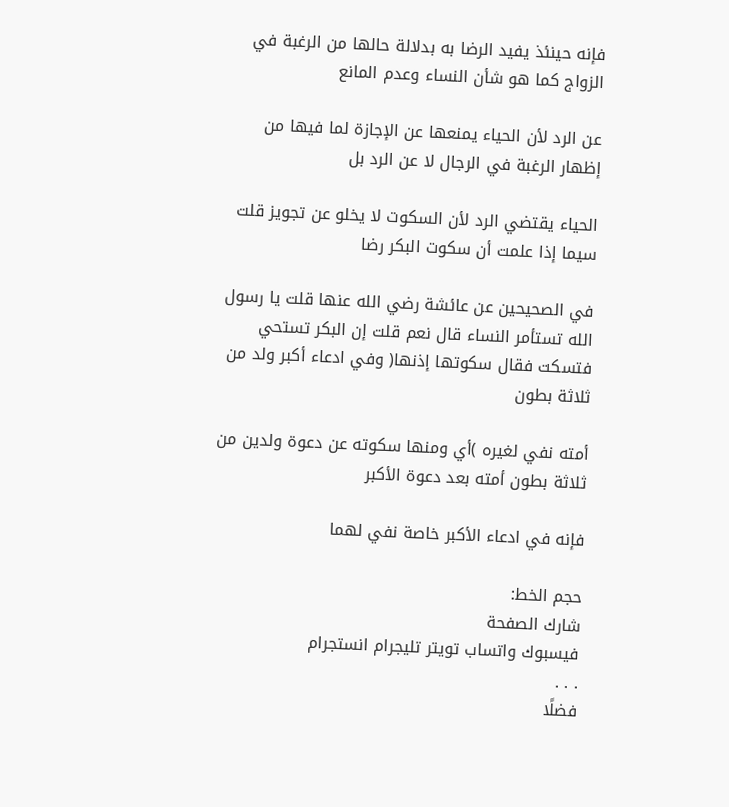فإنه حينئذ يفيد الرضا به بدلالة حالها من الرغبة في الزواج كما هو شأن النساء وعدم المانع

عن الرد لأن الحياء يمنعها عن الإجازة لما فيها من إظهار الرغبة في الرجال لا عن الرد بل

الحياء يقتضي الرد لأن السكوت لا يخلو عن تجويز قلت سيما إذا علمت أن سكوت البكر رضا

في الصحيحين عن عائشة رضي الله عنها قلت يا رسول الله تستأمر النساء قال نعم قلت إن البكر تستحي فتسكت فقال سكوتها إذنها( وفي ادعاء أكبر ولد من ثلاثة بطون

أمته نفي لغيره )أي ومنها سكوته عن دعوة ولدين من ثلاثة بطون أمته بعد دعوة الأكبر

فإنه في ادعاء الأكبر خاصة نفي لهما

حجم الخط:
شارك الصفحة
فيسبوك واتساب تويتر تليجرام انستجرام
. . .
فضلًا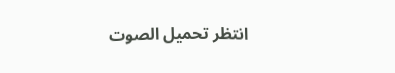انتظر تحميل الصوت